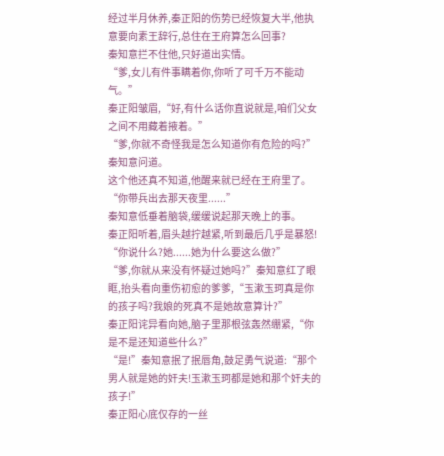经过半月休养,秦正阳的伤势已经恢复大半,他执意要向素王辞行,总住在王府算怎么回事?
秦知意拦不住他,只好道出实情。
“爹,女儿有件事瞒着你,你听了可千万不能动气。”
秦正阳皱眉,“好,有什么话你直说就是,咱们父女之间不用藏着掖着。”
“爹,你就不奇怪我是怎么知道你有危险的吗?”秦知意问道。
这个他还真不知道,他醒来就已经在王府里了。
“你带兵出去那天夜里......”
秦知意低垂着脑袋,缓缓说起那天晚上的事。
秦正阳听着,眉头越拧越紧,听到最后几乎是暴怒!
“你说什么?她......她为什么要这么做?”
“爹,你就从来没有怀疑过她吗?”秦知意红了眼眶,抬头看向重伤初愈的爹爹,“玉漱玉珂真是你的孩子吗?我娘的死真不是她故意算计?”
秦正阳诧异看向她,脑子里那根弦轰然绷紧,“你是不是还知道些什么?”
“是!”秦知意抿了抿唇角,鼓足勇气说道:“那个男人就是她的奸夫!玉漱玉珂都是她和那个奸夫的孩子!”
秦正阳心底仅存的一丝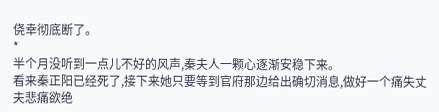侥幸彻底断了。
*
半个月没听到一点儿不好的风声,秦夫人一颗心逐渐安稳下来。
看来秦正阳已经死了,接下来她只要等到官府那边给出确切消息,做好一个痛失丈夫悲痛欲绝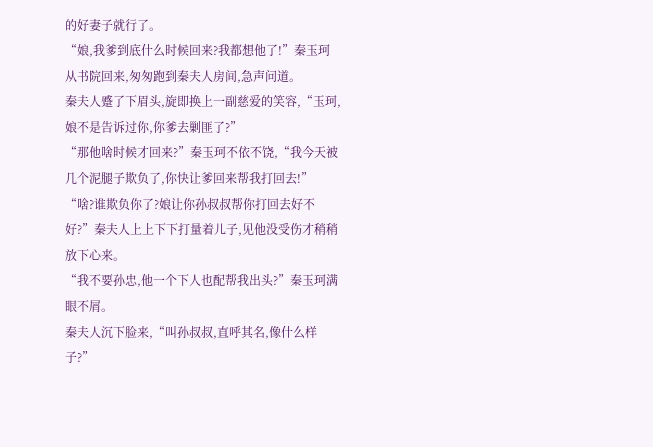的好妻子就行了。
“娘,我爹到底什么时候回来?我都想他了!”秦玉珂从书院回来,匆匆跑到秦夫人房间,急声问道。
秦夫人蹙了下眉头,旋即换上一副慈爱的笑容,“玉珂,娘不是告诉过你,你爹去剿匪了?”
“那他啥时候才回来?”秦玉珂不依不饶,“我今天被几个泥腿子欺负了,你快让爹回来帮我打回去!”
“啥?谁欺负你了?娘让你孙叔叔帮你打回去好不好?”秦夫人上上下下打量着儿子,见他没受伤才稍稍放下心来。
“我不要孙忠,他一个下人也配帮我出头?”秦玉珂满眼不屑。
秦夫人沉下脸来,“叫孙叔叔,直呼其名,像什么样子?”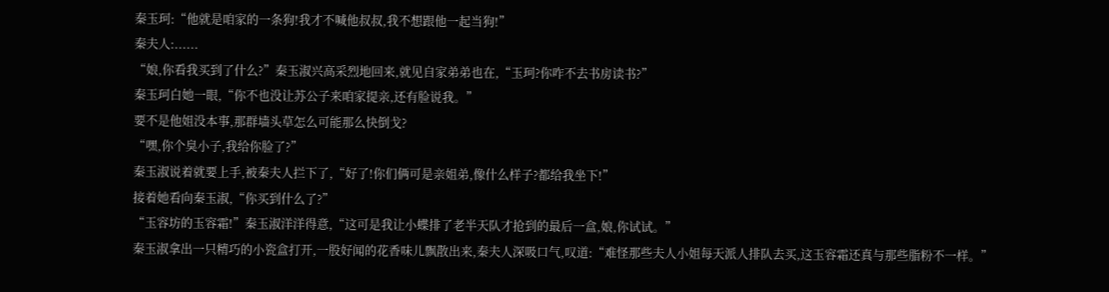秦玉珂:“他就是咱家的一条狗!我才不喊他叔叔,我不想跟他一起当狗!”
秦夫人:......
“娘,你看我买到了什么?”秦玉淑兴高采烈地回来,就见自家弟弟也在,“玉珂?你咋不去书房读书?”
秦玉珂白她一眼,“你不也没让苏公子来咱家提亲,还有脸说我。”
要不是他姐没本事,那群墙头草怎么可能那么快倒戈?
“嘿,你个臭小子,我给你脸了?”
秦玉淑说着就要上手,被秦夫人拦下了,“好了!你们俩可是亲姐弟,像什么样子?都给我坐下!”
接着她看向秦玉淑,“你买到什么了?”
“玉容坊的玉容霜!”秦玉淑洋洋得意,“这可是我让小蝶排了老半天队才抢到的最后一盒,娘,你试试。”
秦玉淑拿出一只精巧的小瓷盒打开,一股好闻的花香味儿飘散出来,秦夫人深吸口气,叹道:“难怪那些夫人小姐每天派人排队去买,这玉容霜还真与那些脂粉不一样。”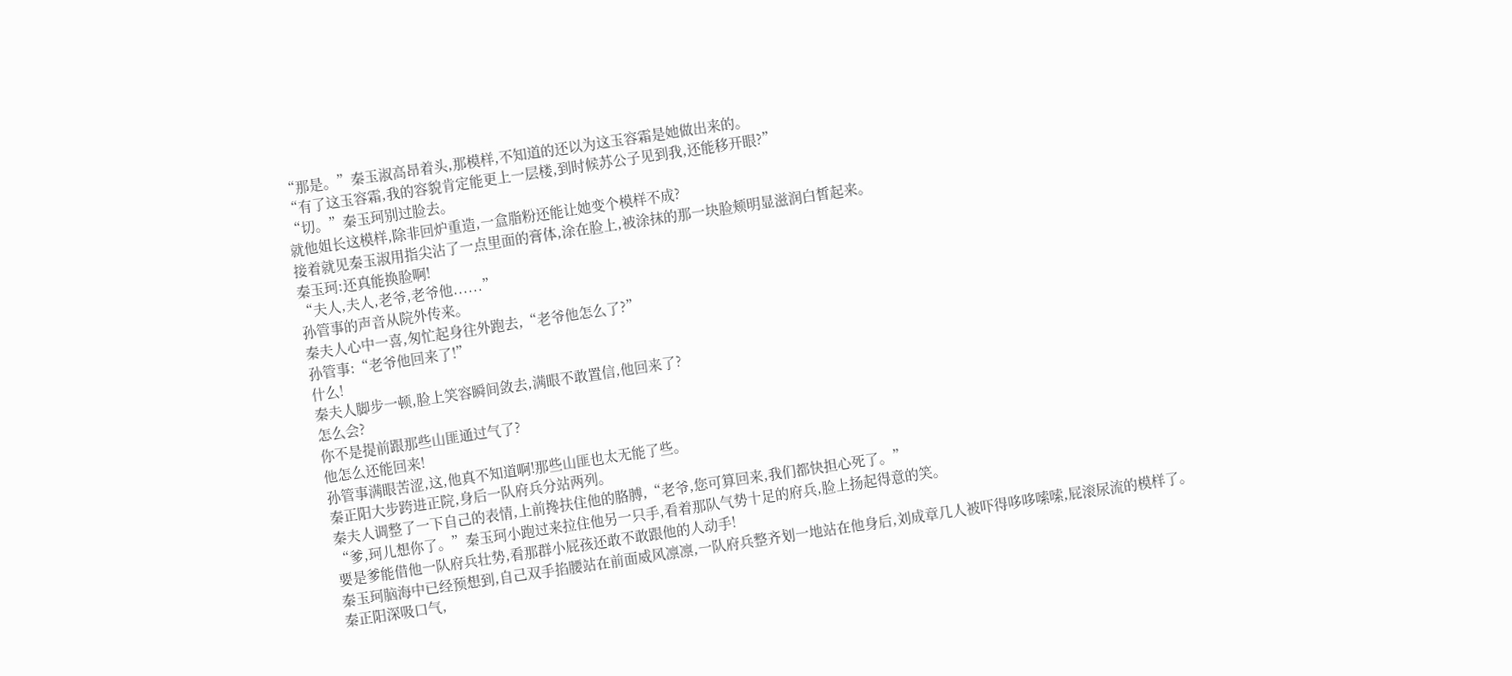“那是。”秦玉淑高昂着头,那模样,不知道的还以为这玉容霜是她做出来的。
“有了这玉容霜,我的容貌肯定能更上一层楼,到时候苏公子见到我,还能移开眼?”
“切。”秦玉珂别过脸去。
就他姐长这模样,除非回炉重造,一盒脂粉还能让她变个模样不成?
接着就见秦玉淑用指尖沾了一点里面的膏体,涂在脸上,被涂抹的那一块脸颊明显滋润白皙起来。
秦玉珂:还真能换脸啊!
“夫人,夫人,老爷,老爷他......”
孙管事的声音从院外传来。
秦夫人心中一喜,匆忙起身往外跑去,“老爷他怎么了?”
孙管事:“老爷他回来了!”
什么!
秦夫人脚步一顿,脸上笑容瞬间敛去,满眼不敢置信,他回来了?
怎么会?
你不是提前跟那些山匪通过气了?
他怎么还能回来!
孙管事满眼苦涩,这,他真不知道啊!那些山匪也太无能了些。
秦正阳大步跨进正院,身后一队府兵分站两列。
秦夫人调整了一下自己的表情,上前搀扶住他的胳膊,“老爷,您可算回来,我们都快担心死了。”
“爹,珂儿想你了。”秦玉珂小跑过来拉住他另一只手,看着那队气势十足的府兵,脸上扬起得意的笑。
要是爹能借他一队府兵壮势,看那群小屁孩还敢不敢跟他的人动手!
秦玉珂脑海中已经预想到,自己双手掐腰站在前面威风凛凛,一队府兵整齐划一地站在他身后,刘成章几人被吓得哆哆嗦嗦,屁滚尿流的模样了。
秦正阳深吸口气,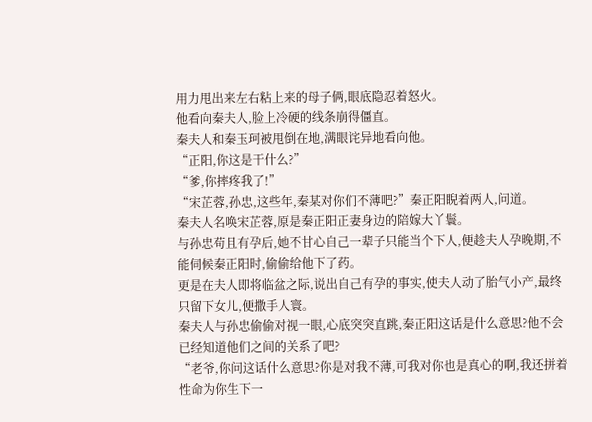用力甩出来左右粘上来的母子俩,眼底隐忍着怒火。
他看向秦夫人,脸上冷硬的线条崩得僵直。
秦夫人和秦玉珂被甩倒在地,满眼诧异地看向他。
“正阳,你这是干什么?”
“爹,你摔疼我了!”
“宋芷蓉,孙忠,这些年,秦某对你们不薄吧?”秦正阳睨着两人,问道。
秦夫人名唤宋芷蓉,原是秦正阳正妻身边的陪嫁大丫鬟。
与孙忠苟且有孕后,她不甘心自己一辈子只能当个下人,便趁夫人孕晚期,不能伺候秦正阳时,偷偷给他下了药。
更是在夫人即将临盆之际,说出自己有孕的事实,使夫人动了胎气小产,最终只留下女儿,便撒手人寰。
秦夫人与孙忠偷偷对视一眼,心底突突直跳,秦正阳这话是什么意思?他不会已经知道他们之间的关系了吧?
“老爷,你问这话什么意思?你是对我不薄,可我对你也是真心的啊,我还拼着性命为你生下一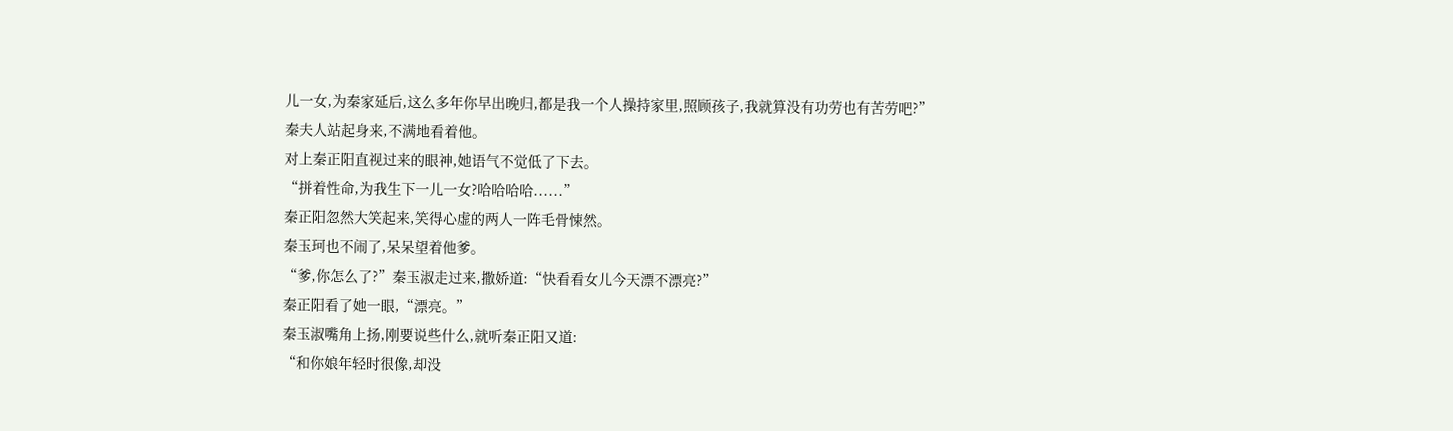儿一女,为秦家延后,这么多年你早出晚归,都是我一个人操持家里,照顾孩子,我就算没有功劳也有苦劳吧?”
秦夫人站起身来,不满地看着他。
对上秦正阳直视过来的眼神,她语气不觉低了下去。
“拼着性命,为我生下一儿一女?哈哈哈哈......”
秦正阳忽然大笑起来,笑得心虚的两人一阵毛骨悚然。
秦玉珂也不闹了,呆呆望着他爹。
“爹,你怎么了?”秦玉淑走过来,撒娇道:“快看看女儿今天漂不漂亮?”
秦正阳看了她一眼,“漂亮。”
秦玉淑嘴角上扬,刚要说些什么,就听秦正阳又道:
“和你娘年轻时很像,却没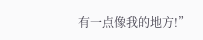有一点像我的地方!”